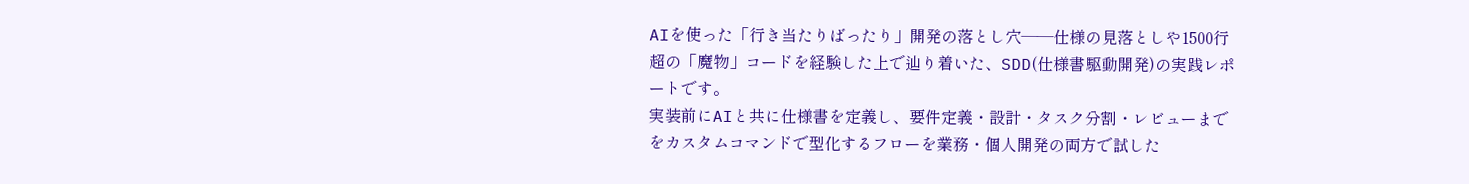AIを使った「行き当たりばったり」開発の落とし穴——仕様の見落としや1500行超の「魔物」コードを経験した上で辿り着いた、SDD(仕様書駆動開発)の実践レポートです。
実装前にAIと共に仕様書を定義し、要件定義・設計・タスク分割・レビューまでをカスタムコマンドで型化するフローを業務・個人開発の両方で試した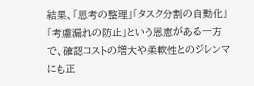結果、「思考の整理」「タスク分割の自動化」「考慮漏れの防止」という恩恵がある一方で、確認コストの増大や柔軟性とのジレンマにも正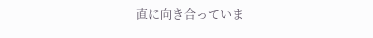直に向き合っていま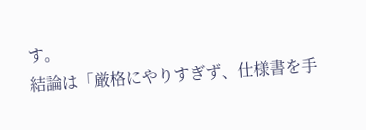す。
結論は「厳格にやりすぎず、仕様書を手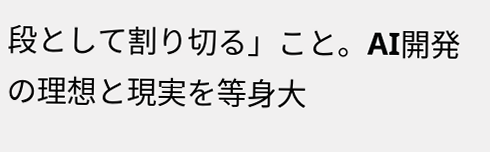段として割り切る」こと。AI開発の理想と現実を等身大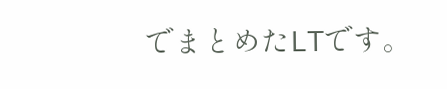でまとめたLTです。